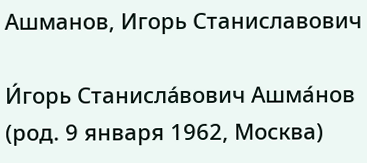Ашманов, Игорь Станиславович

И́горь Станисла́вович Ашма́нов (род. 9 января 1962, Москва)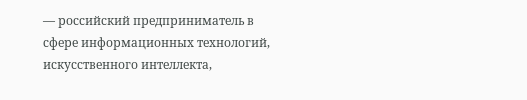— российский предприниматель в сфере информационных технологий, искусственного интеллекта,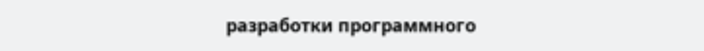разработки программного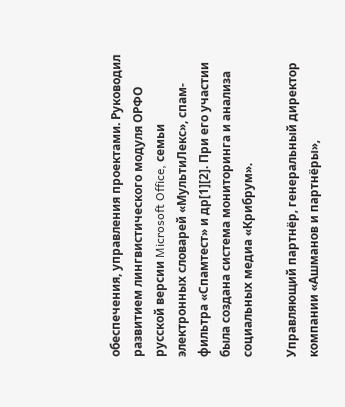обеспечения, управления проектами. Руководил развитием лингвистического модуля ОРФО русской версии Microsoft Office, семьи электронных словарей «МультиЛекс», спам-фильтра «Спамтест» и др[1][2]. При его участии была создана система мониторинга и анализа социальных медиа «Крибрум».

Управляющий партнёр, генеральный директор компании «Ашманов и партнёры»,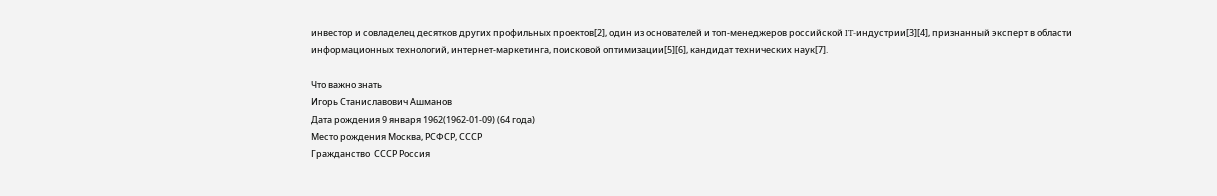инвестор и совладелец десятков других профильных проектов[2], один из основателей и топ-менеджеров российской IT-индустрии[3][4], признанный эксперт в области информационных технологий, интернет-маркетинга, поисковой оптимизации[5][6], кандидат технических наук[7].

Что важно знать
Игорь Станиславович Ашманов
Дата рождения 9 января 1962(1962-01-09) (64 года)
Место рождения Москва, РСФСР, СССР
Гражданство  СССР Россия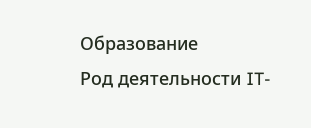Образование
Род деятельности IT-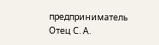предприниматель
Отец С. А.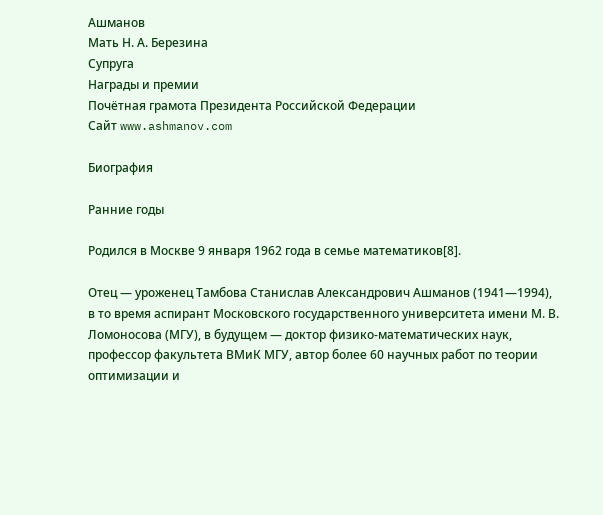Ашманов
Мать Н. А. Березина
Супруга
Награды и премии
Почётная грамота Президента Российской Федерации
Сайт www.ashmanov.com

Биография

Ранние годы

Родился в Москве 9 января 1962 года в семье математиков[8].

Отец — уроженец Тамбова Станислав Александрович Ашманов (1941—1994), в то время аспирант Московского государственного университета имени М. В. Ломоносова (МГУ), в будущем — доктор физико-математических наук, профессор факультета ВМиК МГУ, автор более 60 научных работ по теории оптимизации и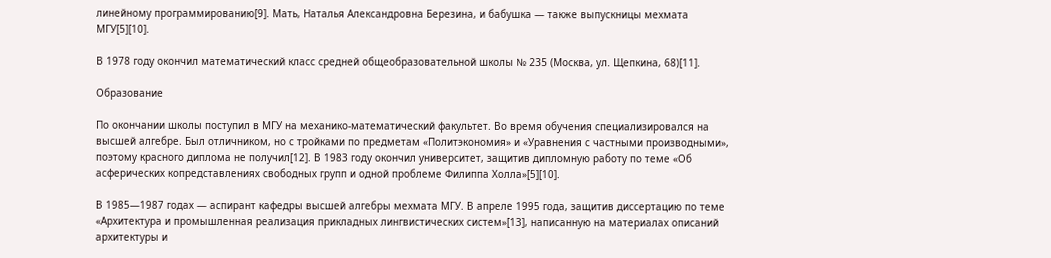линейному программированию[9]. Мать, Наталья Александровна Березина, и бабушка — также выпускницы мехмата МГУ[5][10].

В 1978 году окончил математический класс средней общеобразовательной школы № 235 (Москва, ул. Щепкина, 68)[11].

Образование

По окончании школы поступил в МГУ на механико-математический факультет. Во время обучения специализировался на высшей алгебре. Был отличником, но с тройками по предметам «Политэкономия» и «Уравнения с частными производными», поэтому красного диплома не получил[12]. В 1983 году окончил университет, защитив дипломную работу по теме «Об асферических копредставлениях свободных групп и одной проблеме Филиппа Холла»[5][10].

В 1985—1987 годах — аспирант кафедры высшей алгебры мехмата МГУ. В апреле 1995 года, защитив диссертацию по теме «Архитектура и промышленная реализация прикладных лингвистических систем»[13], написанную на материалах описаний архитектуры и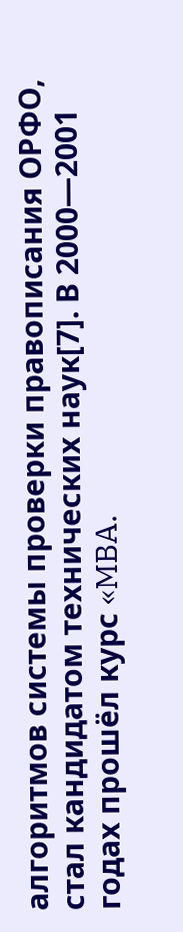алгоритмов системы проверки правописания ОРФО, стал кандидатом технических наук[7]. В 2000—2001 годах прошёл курс «MBA.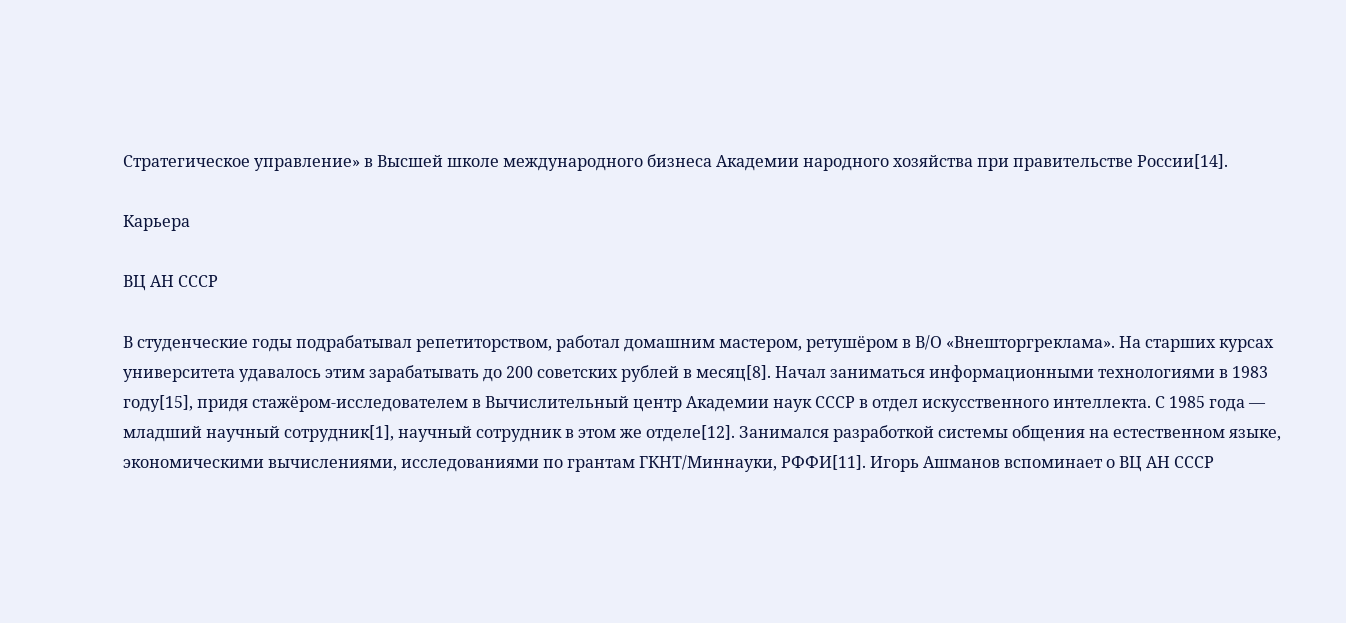Стратегическое управление» в Высшей школе международного бизнеса Академии народного хозяйства при правительстве России[14].

Карьера

ВЦ АН СССР

В студенческие годы подрабатывал репетиторством, работал домашним мастером, ретушёром в В/О «Внешторгреклама». На старших курсах университета удавалось этим зарабатывать до 200 советских рублей в месяц[8]. Начал заниматься информационными технологиями в 1983 году[15], придя стажёром-исследователем в Вычислительный центр Академии наук СССР в отдел искусственного интеллекта. С 1985 года — младший научный сотрудник[1], научный сотрудник в этом же отделе[12]. Занимался разработкой системы общения на естественном языке, экономическими вычислениями, исследованиями по грантам ГКНТ/Миннауки, РФФИ[11]. Игорь Ашманов вспоминает о ВЦ АН СССР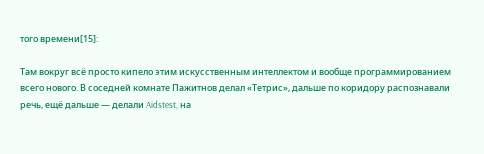того времени[15]:

Там вокруг всё просто кипело этим искусственным интеллектом и вообще программированием всего нового. В соседней комнате Пажитнов делал «Тетрис», дальше по коридору распознавали речь, ещё дальше — делали Aidstest, на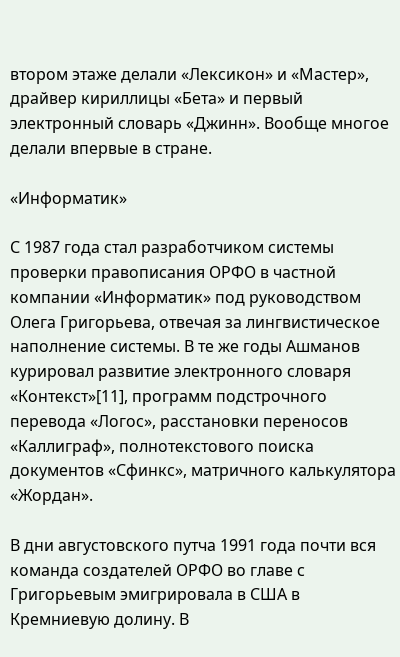втором этаже делали «Лексикон» и «Мастер», драйвер кириллицы «Бета» и первый электронный словарь «Джинн». Вообще многое делали впервые в стране.

«Информатик»

С 1987 года стал разработчиком системы проверки правописания ОРФО в частной компании «Информатик» под руководством Олега Григорьева, отвечая за лингвистическое наполнение системы. В те же годы Ашманов курировал развитие электронного словаря «Контекст»[11], программ подстрочного перевода «Логос», расстановки переносов «Каллиграф», полнотекстового поиска документов «Сфинкс», матричного калькулятора «Жордан».

В дни августовского путча 1991 года почти вся команда создателей ОРФО во главе с Григорьевым эмигрировала в США в Кремниевую долину. В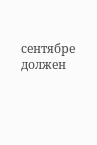сентябре должен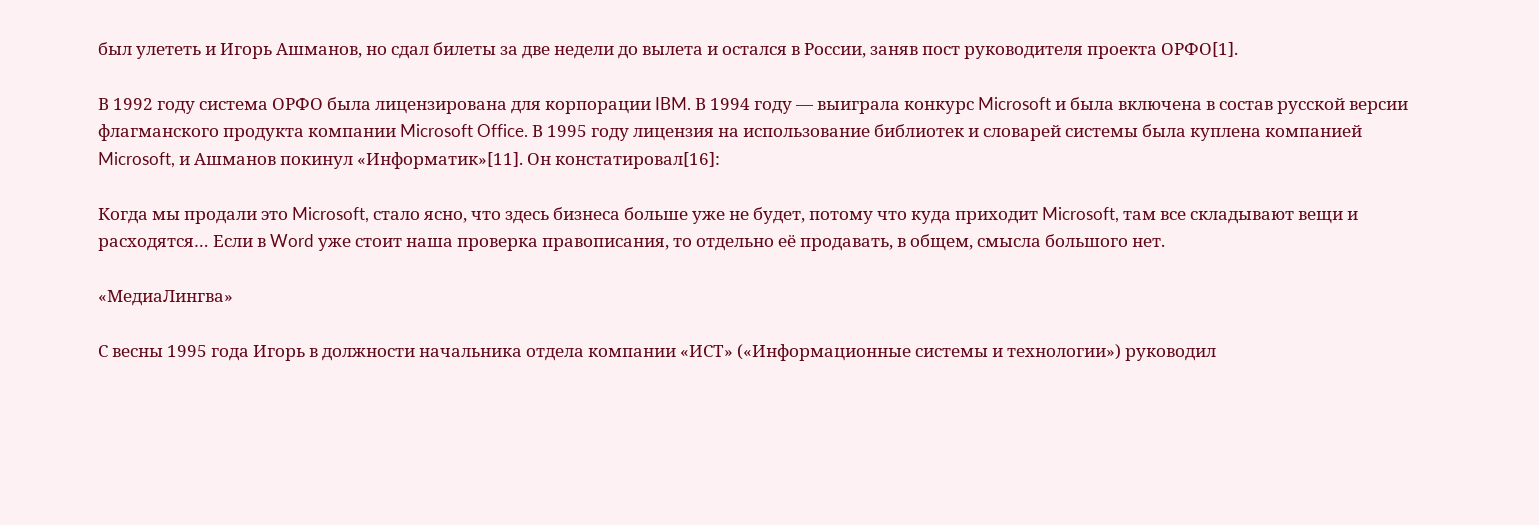был улететь и Игорь Ашманов, но сдал билеты за две недели до вылета и остался в России, заняв пост руководителя проекта ОРФО[1].

В 1992 году система ОРФО была лицензирована для корпорации IBM. В 1994 году — выиграла конкурс Microsoft и была включена в состав русской версии флагманского продукта компании Microsoft Office. В 1995 году лицензия на использование библиотек и словарей системы была куплена компанией Microsoft, и Ашманов покинул «Информатик»[11]. Он констатировал[16]:

Когда мы продали это Microsoft, стало ясно, что здесь бизнеса больше уже не будет, потому что куда приходит Microsoft, там все складывают вещи и расходятся… Если в Word уже стоит наша проверка правописания, то отдельно её продавать, в общем, смысла большого нет.

«МедиаЛингва»

С весны 1995 года Игорь в должности начальника отдела компании «ИСТ» («Информационные системы и технологии») руководил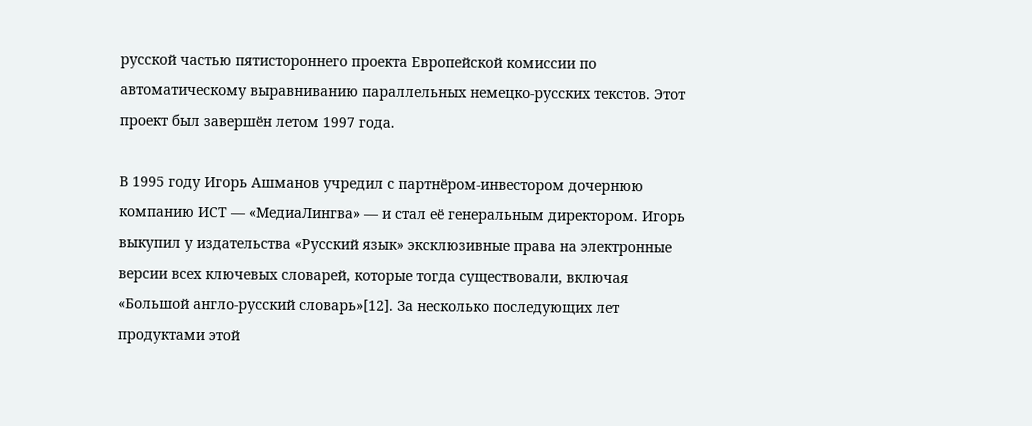русской частью пятистороннего проекта Европейской комиссии по автоматическому выравниванию параллельных немецко-русских текстов. Этот проект был завершён летом 1997 года.

В 1995 году Игорь Ашманов учредил с партнёром-инвестором дочернюю компанию ИСТ — «МедиаЛингва» — и стал её генеральным директором. Игорь выкупил у издательства «Русский язык» эксклюзивные права на электронные версии всех ключевых словарей, которые тогда существовали, включая «Большой англо-русский словарь»[12]. За несколько последующих лет продуктами этой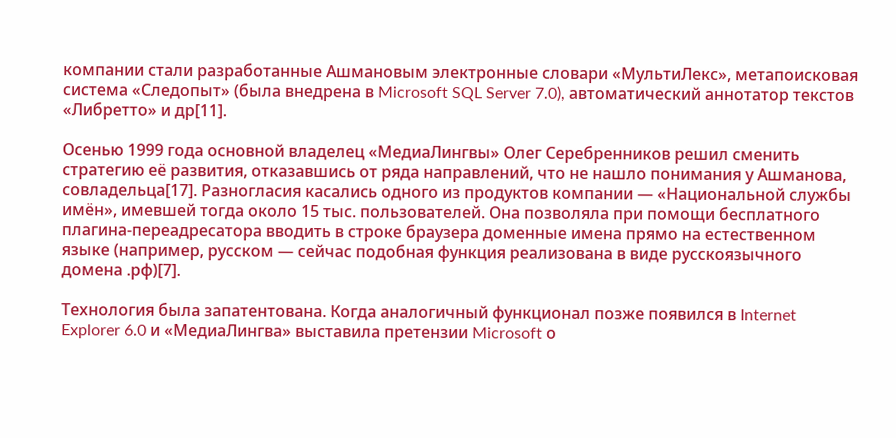компании стали разработанные Ашмановым электронные словари «МультиЛекс», метапоисковая система «Следопыт» (была внедрена в Microsoft SQL Server 7.0), автоматический аннотатор текстов «Либретто» и др[11].

Осенью 1999 года основной владелец «МедиаЛингвы» Олег Серебренников решил сменить стратегию её развития, отказавшись от ряда направлений, что не нашло понимания у Ашманова, совладельца[17]. Разногласия касались одного из продуктов компании — «Национальной службы имён», имевшей тогда около 15 тыс. пользователей. Она позволяла при помощи бесплатного плагина-переадресатора вводить в строке браузера доменные имена прямо на естественном языке (например, русском — сейчас подобная функция реализована в виде русскоязычного домена .рф)[7].

Технология была запатентована. Когда аналогичный функционал позже появился в Internet Explorer 6.0 и «МедиаЛингва» выставила претензии Microsoft о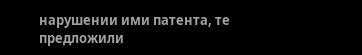нарушении ими патента, те предложили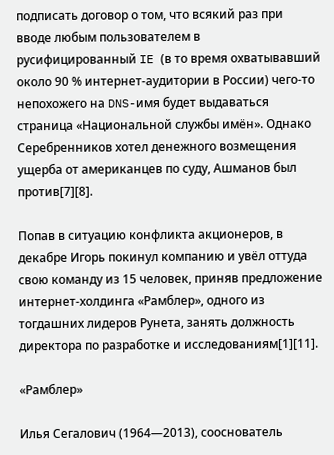подписать договор о том, что всякий раз при вводе любым пользователем в русифицированный IE (в то время охватывавший около 90 % интернет-аудитории в России) чего-то непохожего на DNS-имя будет выдаваться страница «Национальной службы имён». Однако Серебренников хотел денежного возмещения ущерба от американцев по суду, Ашманов был против[7][8].

Попав в ситуацию конфликта акционеров, в декабре Игорь покинул компанию и увёл оттуда свою команду из 15 человек, приняв предложение интернет-холдинга «Рамблер», одного из тогдашних лидеров Рунета, занять должность директора по разработке и исследованиям[1][11].

«Рамблер»

Илья Сегалович (1964—2013), сооснователь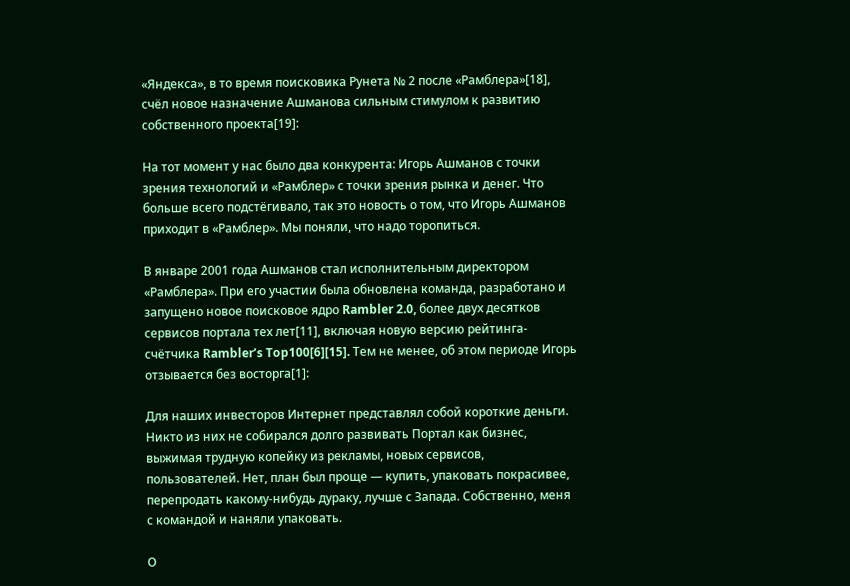«Яндекса», в то время поисковика Рунета № 2 после «Рамблера»[18], счёл новое назначение Ашманова сильным стимулом к развитию собственного проекта[19]:

На тот момент у нас было два конкурента: Игорь Ашманов с точки зрения технологий и «Рамблер» с точки зрения рынка и денег. Что больше всего подстёгивало, так это новость о том, что Игорь Ашманов приходит в «Рамблер». Мы поняли, что надо торопиться.

В январе 2001 года Ашманов стал исполнительным директором «Рамблера». При его участии была обновлена команда, разработано и запущено новое поисковое ядро Rambler 2.0, более двух десятков сервисов портала тех лет[11], включая новую версию рейтинга-счётчика Rambler’s Top100[6][15]. Тем не менее, об этом периоде Игорь отзывается без восторга[1]:

Для наших инвесторов Интернет представлял собой короткие деньги. Никто из них не собирался долго развивать Портал как бизнес, выжимая трудную копейку из рекламы, новых сервисов, пользователей. Нет, план был проще — купить, упаковать покрасивее, перепродать какому-нибудь дураку, лучше с Запада. Собственно, меня с командой и наняли упаковать.

О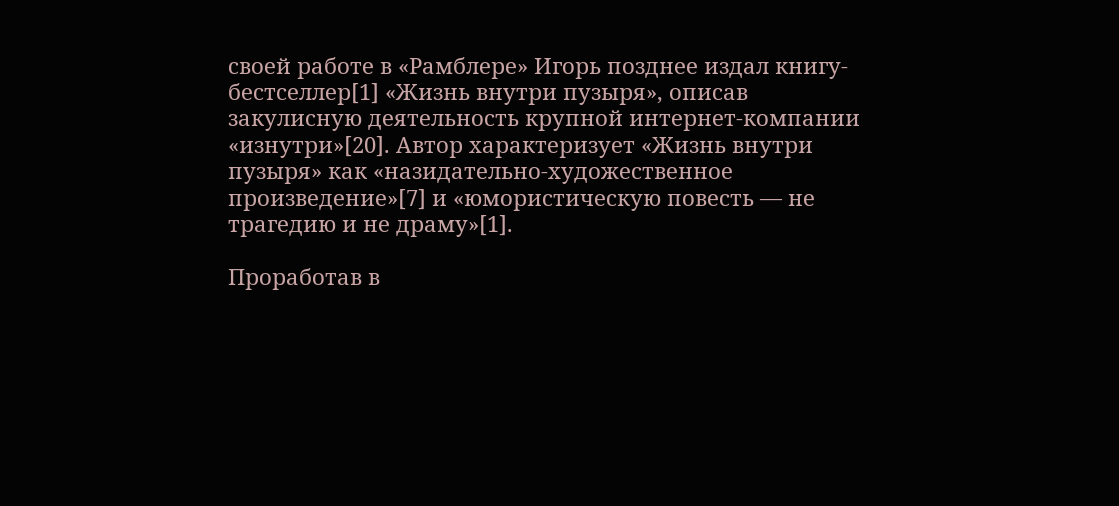своей работе в «Рамблере» Игорь позднее издал книгу-бестселлер[1] «Жизнь внутри пузыря», описав закулисную деятельность крупной интернет-компании «изнутри»[20]. Автор характеризует «Жизнь внутри пузыря» как «назидательно-художественное произведение»[7] и «юмористическую повесть — не трагедию и не драму»[1].

Проработав в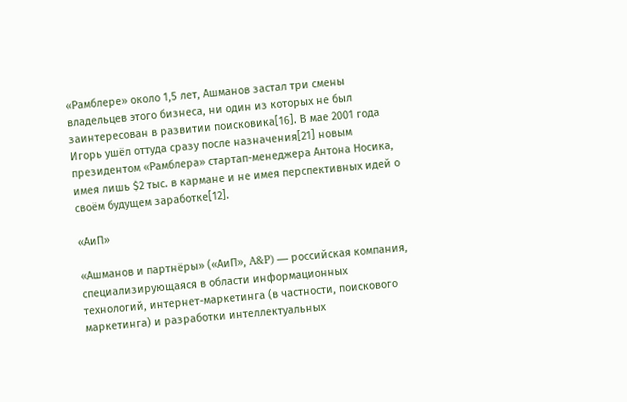«Рамблере» около 1,5 лет, Ашманов застал три смены владельцев этого бизнеса, ни один из которых не был заинтересован в развитии поисковика[16]. В мае 2001 года Игорь ушёл оттуда сразу после назначения[21] новым президентом «Рамблера» стартап-менеджера Антона Носика, имея лишь $2 тыс. в кармане и не имея перспективных идей о своём будущем заработке[12].

«АиП»

«Ашманов и партнёры» («АиП», A&P) — российская компания, специализирующаяся в области информационных технологий, интернет-маркетинга (в частности, поискового маркетинга) и разработки интеллектуальных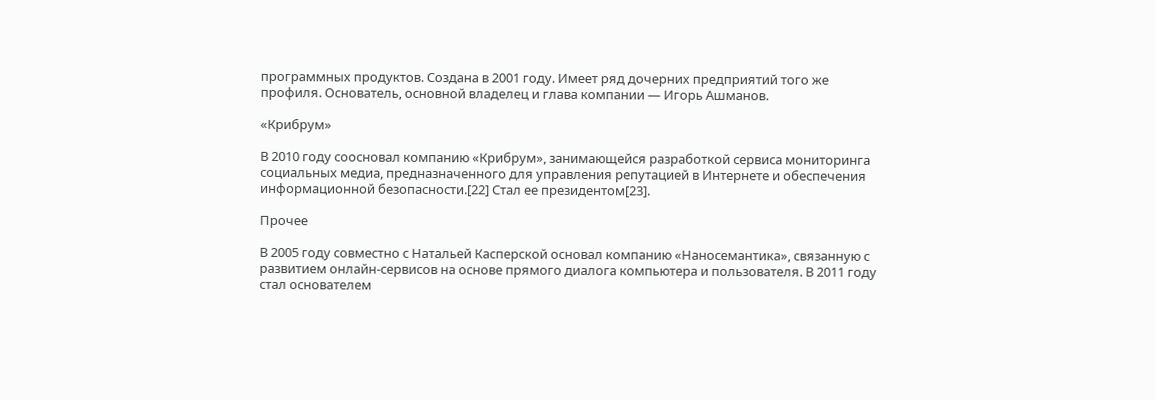программных продуктов. Создана в 2001 году. Имеет ряд дочерних предприятий того же профиля. Основатель, основной владелец и глава компании — Игорь Ашманов.

«Крибрум»

В 2010 году соосновал компанию «Крибрум», занимающейся разработкой сервиса мониторинга социальных медиа, предназначенного для управления репутацией в Интернете и обеспечения информационной безопасности.[22] Стал ее президентом[23].

Прочее

В 2005 году совместно с Натальей Касперской основал компанию «Наносемантика», связанную с развитием онлайн-сервисов на основе прямого диалога компьютера и пользователя. В 2011 году стал основателем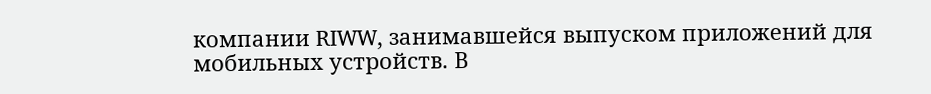компании RIWW, занимавшейся выпуском приложений для мобильных устройств. В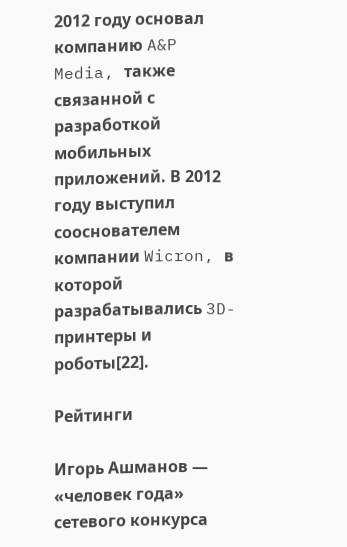2012 году основал компанию A&P Media, также связанной с разработкой мобильных приложений. В 2012 году выступил сооснователем компании Wicron, в которой разрабатывались 3D-принтеры и роботы[22].

Рейтинги

Игорь Ашманов — «человек года» сетевого конкурса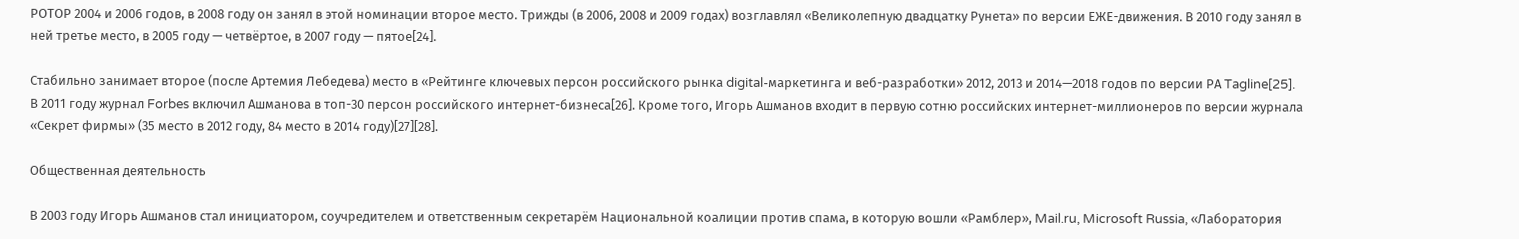РОТОР 2004 и 2006 годов, в 2008 году он занял в этой номинации второе место. Трижды (в 2006, 2008 и 2009 годах) возглавлял «Великолепную двадцатку Рунета» по версии ЕЖЕ-движения. В 2010 году занял в ней третье место, в 2005 году — четвёртое, в 2007 году — пятое[24].

Стабильно занимает второе (после Артемия Лебедева) место в «Рейтинге ключевых персон российского рынка digital-маркетинга и веб-разработки» 2012, 2013 и 2014—2018 годов по версии РА Tagline[25]. В 2011 году журнал Forbes включил Ашманова в топ-30 персон российского интернет-бизнеса[26]. Кроме того, Игорь Ашманов входит в первую сотню российских интернет-миллионеров по версии журнала «Секрет фирмы» (35 место в 2012 году, 84 место в 2014 году)[27][28].

Общественная деятельность

В 2003 году Игорь Ашманов стал инициатором, соучредителем и ответственным секретарём Национальной коалиции против спама, в которую вошли «Рамблер», Mail.ru, Microsoft Russia, «Лаборатория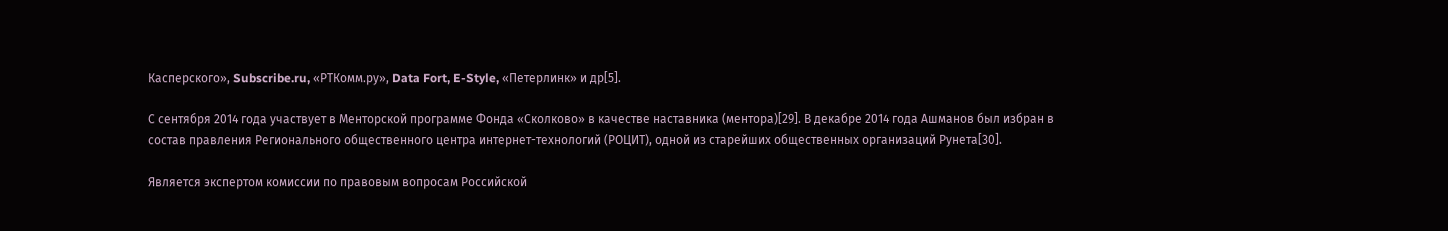Касперского», Subscribe.ru, «РТКомм.ру», Data Fort, E-Style, «Петерлинк» и др[5].

С сентября 2014 года участвует в Менторской программе Фонда «Сколково» в качестве наставника (ментора)[29]. В декабре 2014 года Ашманов был избран в состав правления Регионального общественного центра интернет-технологий (РОЦИТ), одной из старейших общественных организаций Рунета[30].

Является экспертом комиссии по правовым вопросам Российской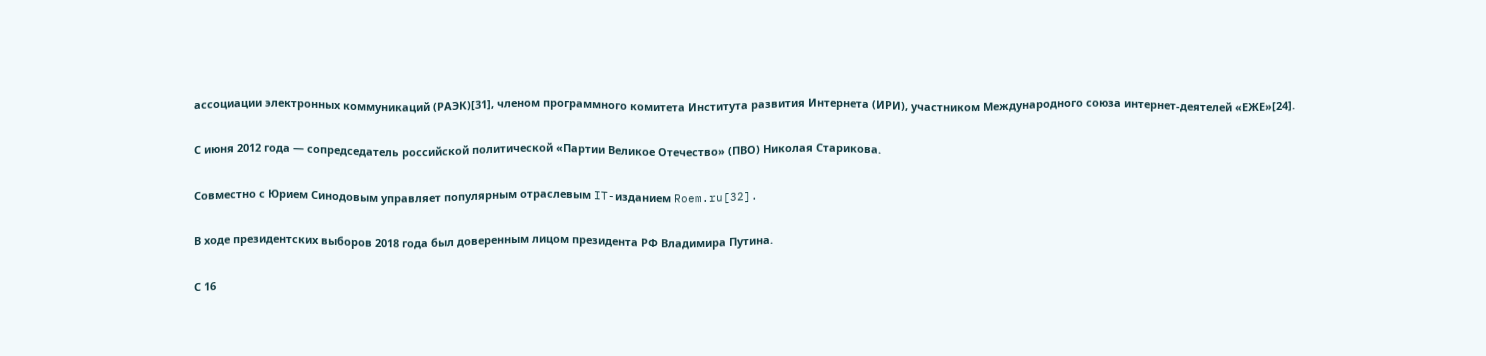ассоциации электронных коммуникаций (РАЭК)[31], членом программного комитета Института развития Интернета (ИРИ), участником Международного союза интернет-деятелей «ЕЖЕ»[24].

С июня 2012 года — сопредседатель российской политической «Партии Великое Отечество» (ПВО) Николая Старикова.

Совместно с Юрием Синодовым управляет популярным отраслевым IT-изданием Roem.ru[32].

В ходе президентских выборов 2018 года был доверенным лицом президента РФ Владимира Путина.

С 16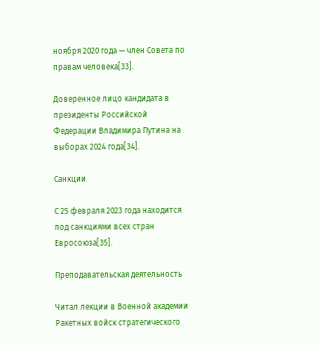ноября 2020 года — член Совета по правам человека[33].

Доверенное лицо кандидата в президенты Российской Федерации Владимира Путина на выборах 2024 года[34].

Санкции

С 25 февраля 2023 года находится под санкциями всех стран Евросоюза[35].

Преподавательская деятельность

Читал лекции в Военной академии Ракетных войск стратегического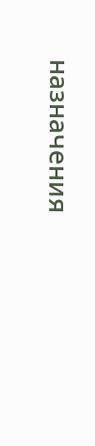назначения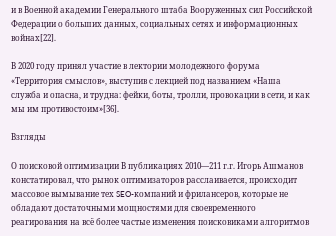и в Военной академии Генерального штаба Вооруженных сил Российской Федерации о больших данных, социальных сетях и информационных войнах[22].

В 2020 году принял участие в лектории молодежного форума «Территория смыслов», выступив с лекцией под названием «Наша служба и опасна, и трудна: фейки, боты, тролли, провокации в сети, и как мы им противостоим»[36].

Взгляды

О поисковой оптимизации В публикациях 2010—211 г.г. Игорь Ашманов констатировал, что рынок оптимизаторов расслаивается, происходит массовое вымывание тех SEO-компаний и фрилансеров, которые не обладают достаточными мощностями для своевременного реагирования на всё более частые изменения поисковиками алгоритмов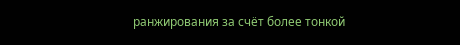ранжирования за счёт более тонкой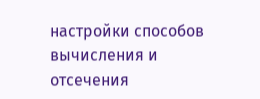настройки способов вычисления и отсечения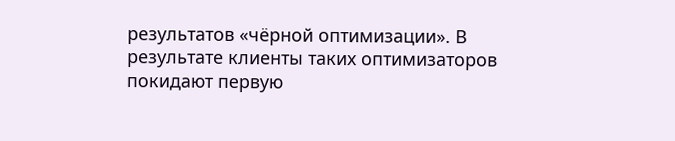результатов «чёрной оптимизации». В результате клиенты таких оптимизаторов покидают первую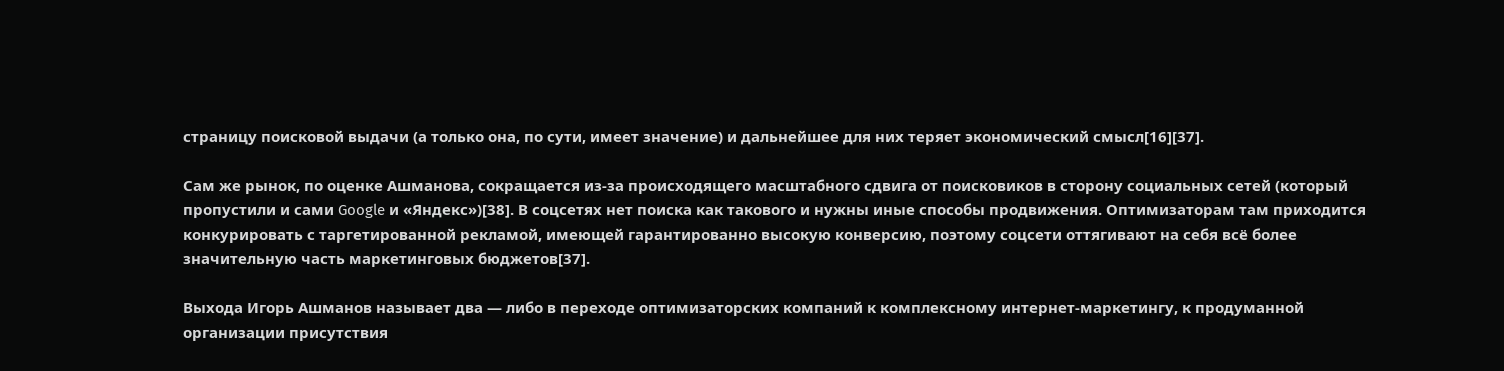страницу поисковой выдачи (а только она, по сути, имеет значение) и дальнейшее для них теряет экономический смысл[16][37].

Сам же рынок, по оценке Ашманова, сокращается из-за происходящего масштабного сдвига от поисковиков в сторону социальных сетей (который пропустили и сами Google и «Яндекс»)[38]. В соцсетях нет поиска как такового и нужны иные способы продвижения. Оптимизаторам там приходится конкурировать с таргетированной рекламой, имеющей гарантированно высокую конверсию, поэтому соцсети оттягивают на себя всё более значительную часть маркетинговых бюджетов[37].

Выхода Игорь Ашманов называет два — либо в переходе оптимизаторских компаний к комплексному интернет-маркетингу, к продуманной организации присутствия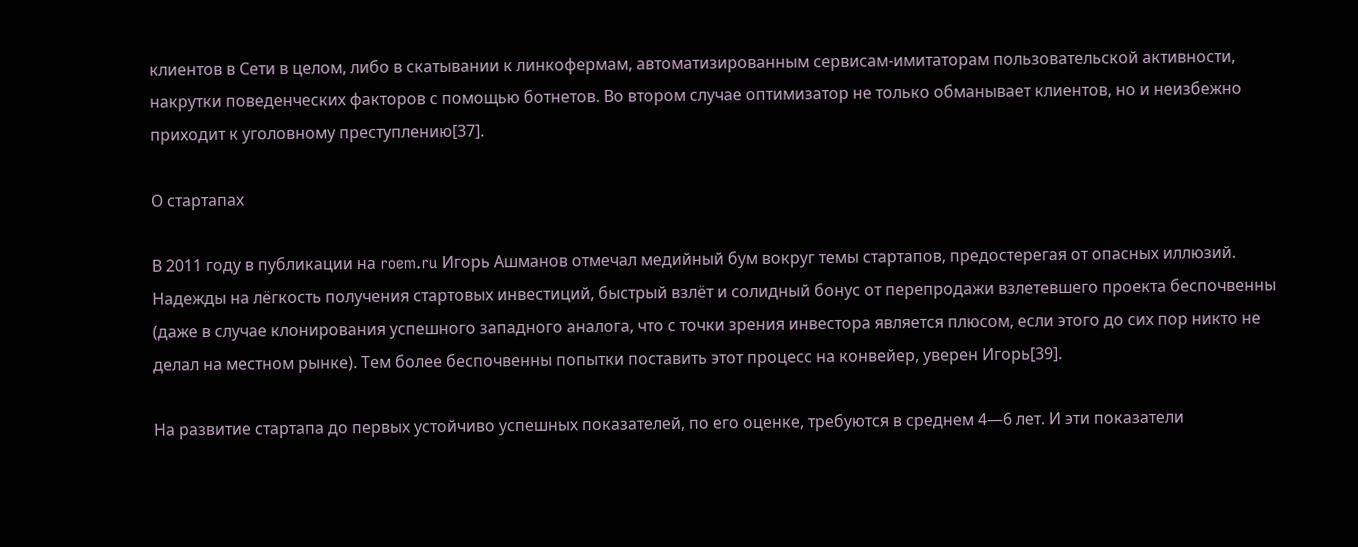клиентов в Сети в целом, либо в скатывании к линкофермам, автоматизированным сервисам-имитаторам пользовательской активности, накрутки поведенческих факторов с помощью ботнетов. Во втором случае оптимизатор не только обманывает клиентов, но и неизбежно приходит к уголовному преступлению[37].

О стартапах

В 2011 году в публикации на roem.ru Игорь Ашманов отмечал медийный бум вокруг темы стартапов, предостерегая от опасных иллюзий. Надежды на лёгкость получения стартовых инвестиций, быстрый взлёт и солидный бонус от перепродажи взлетевшего проекта беспочвенны (даже в случае клонирования успешного западного аналога, что с точки зрения инвестора является плюсом, если этого до сих пор никто не делал на местном рынке). Тем более беспочвенны попытки поставить этот процесс на конвейер, уверен Игорь[39].

На развитие стартапа до первых устойчиво успешных показателей, по его оценке, требуются в среднем 4—6 лет. И эти показатели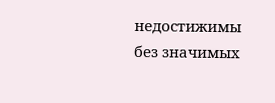недостижимы без значимых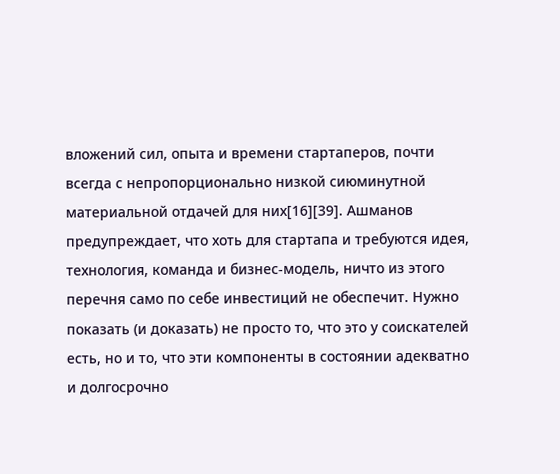вложений сил, опыта и времени стартаперов, почти всегда с непропорционально низкой сиюминутной материальной отдачей для них[16][39]. Ашманов предупреждает, что хоть для стартапа и требуются идея, технология, команда и бизнес-модель, ничто из этого перечня само по себе инвестиций не обеспечит. Нужно показать (и доказать) не просто то, что это у соискателей есть, но и то, что эти компоненты в состоянии адекватно и долгосрочно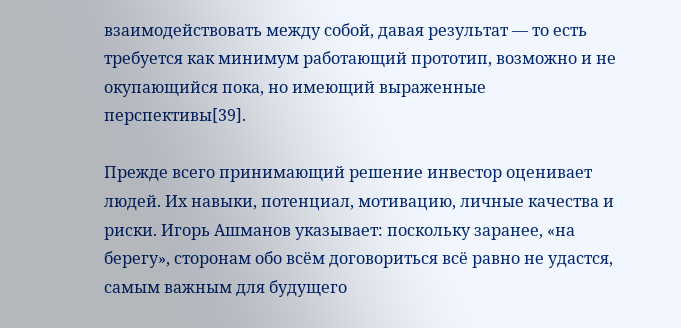взаимодействовать между собой, давая результат — то есть требуется как минимум работающий прототип, возможно и не окупающийся пока, но имеющий выраженные перспективы[39].

Прежде всего принимающий решение инвестор оценивает людей. Их навыки, потенциал, мотивацию, личные качества и риски. Игорь Ашманов указывает: поскольку заранее, «на берегу», сторонам обо всём договориться всё равно не удастся, самым важным для будущего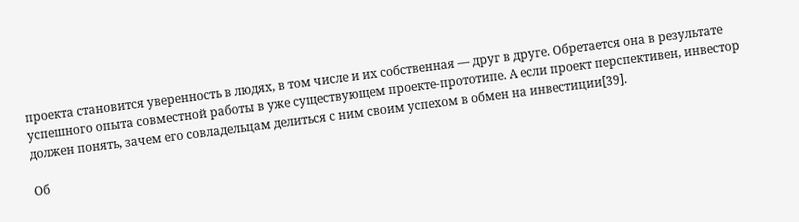проекта становится уверенность в людях, в том числе и их собственная — друг в друге. Обретается она в результате успешного опыта совместной работы в уже существующем проекте-прототипе. А если проект перспективен, инвестор должен понять, зачем его совладельцам делиться с ним своим успехом в обмен на инвестиции[39].

Об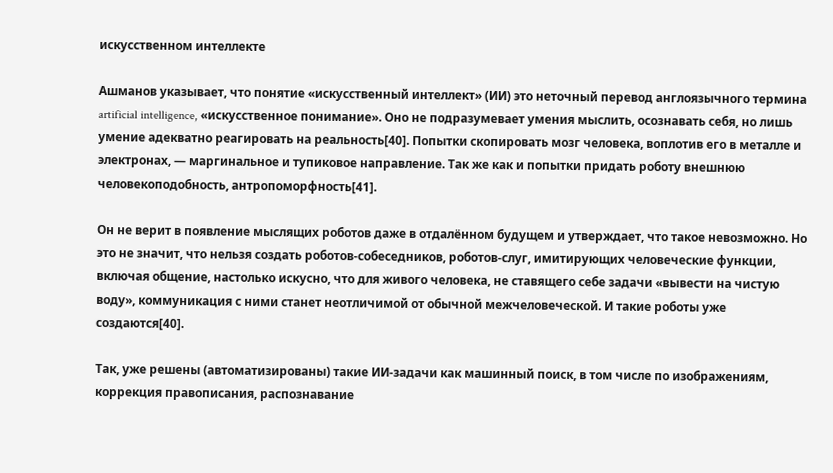искусственном интеллекте

Ашманов указывает, что понятие «искусственный интеллект» (ИИ) это неточный перевод англоязычного термина artificial intelligence, «искусственное понимание». Оно не подразумевает умения мыслить, осознавать себя, но лишь умение адекватно реагировать на реальность[40]. Попытки скопировать мозг человека, воплотив его в металле и электронах, — маргинальное и тупиковое направление. Так же как и попытки придать роботу внешнюю человекоподобность, антропоморфность[41].

Он не верит в появление мыслящих роботов даже в отдалённом будущем и утверждает, что такое невозможно. Но это не значит, что нельзя создать роботов-собеседников, роботов-слуг, имитирующих человеческие функции, включая общение, настолько искусно, что для живого человека, не ставящего себе задачи «вывести на чистую воду», коммуникация с ними станет неотличимой от обычной межчеловеческой. И такие роботы уже создаются[40].

Так, уже решены (автоматизированы) такие ИИ-задачи как машинный поиск, в том числе по изображениям, коррекция правописания, распознавание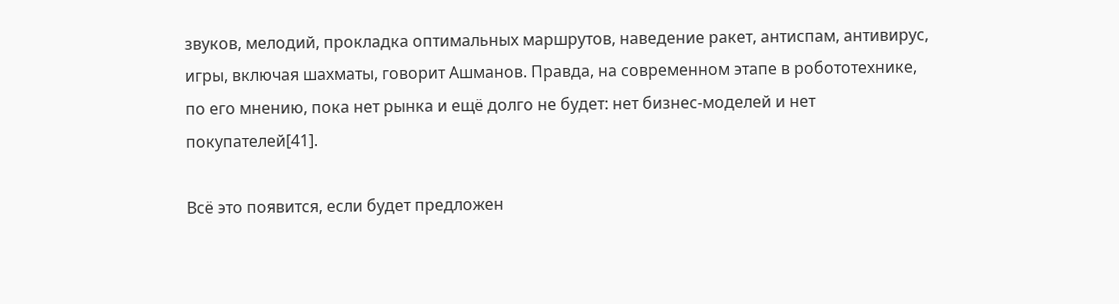звуков, мелодий, прокладка оптимальных маршрутов, наведение ракет, антиспам, антивирус, игры, включая шахматы, говорит Ашманов. Правда, на современном этапе в робототехнике, по его мнению, пока нет рынка и ещё долго не будет: нет бизнес-моделей и нет покупателей[41].

Всё это появится, если будет предложен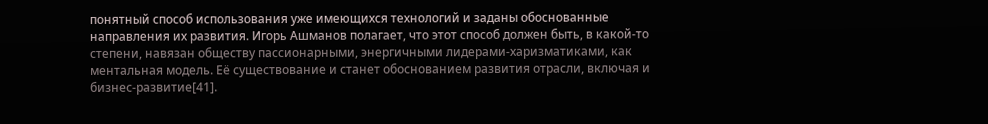понятный способ использования уже имеющихся технологий и заданы обоснованные направления их развития. Игорь Ашманов полагает, что этот способ должен быть, в какой-то степени, навязан обществу пассионарными, энергичными лидерами-харизматиками, как ментальная модель. Её существование и станет обоснованием развития отрасли, включая и бизнес-развитие[41].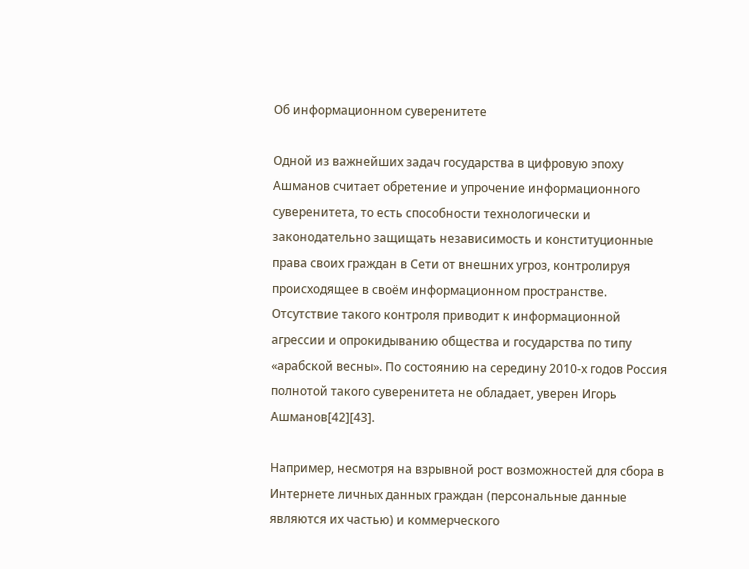Об информационном суверенитете

Одной из важнейших задач государства в цифровую эпоху Ашманов считает обретение и упрочение информационного суверенитета, то есть способности технологически и законодательно защищать независимость и конституционные права своих граждан в Сети от внешних угроз, контролируя происходящее в своём информационном пространстве. Отсутствие такого контроля приводит к информационной агрессии и опрокидыванию общества и государства по типу «арабской весны». По состоянию на середину 2010-х годов Россия полнотой такого суверенитета не обладает, уверен Игорь Ашманов[42][43].

Например, несмотря на взрывной рост возможностей для сбора в Интернете личных данных граждан (персональные данные являются их частью) и коммерческого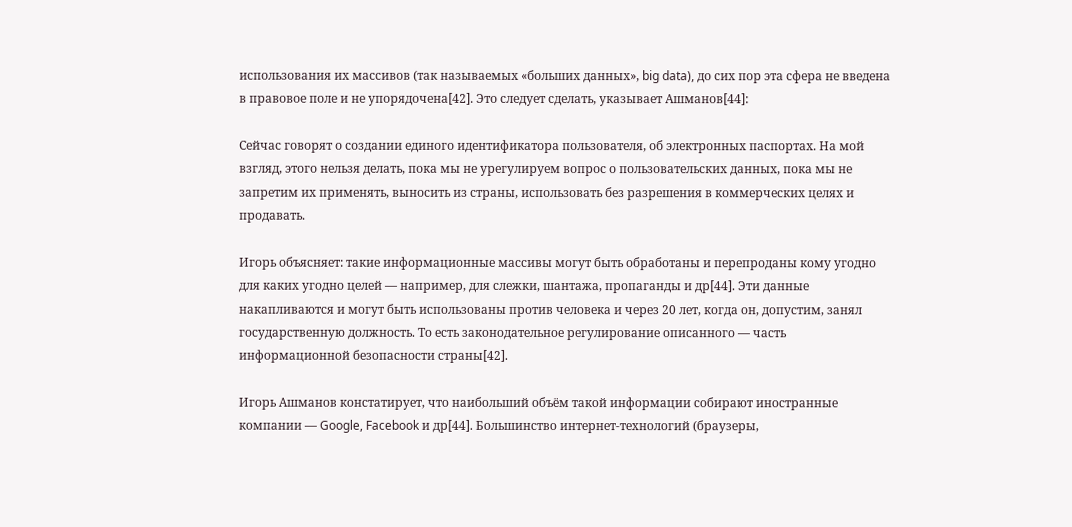использования их массивов (так называемых «больших данных», big data), до сих пор эта сфера не введена в правовое поле и не упорядочена[42]. Это следует сделать, указывает Ашманов[44]:

Сейчас говорят о создании единого идентификатора пользователя, об электронных паспортах. На мой взгляд, этого нельзя делать, пока мы не урегулируем вопрос о пользовательских данных, пока мы не запретим их применять, выносить из страны, использовать без разрешения в коммерческих целях и продавать.

Игорь объясняет: такие информационные массивы могут быть обработаны и перепроданы кому угодно для каких угодно целей — например, для слежки, шантажа, пропаганды и др[44]. Эти данные накапливаются и могут быть использованы против человека и через 20 лет, когда он, допустим, занял государственную должность. То есть законодательное регулирование описанного — часть информационной безопасности страны[42].

Игорь Ашманов констатирует, что наибольший объём такой информации собирают иностранные компании — Google, Facebook и др[44]. Большинство интернет-технологий (браузеры,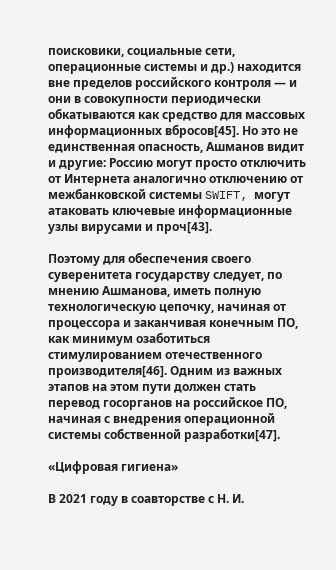поисковики, социальные сети, операционные системы и др.) находится вне пределов российского контроля — и они в совокупности периодически обкатываются как средство для массовых информационных вбросов[45]. Но это не единственная опасность, Ашманов видит и другие: Россию могут просто отключить от Интернета аналогично отключению от межбанковской системы SWIFT, могут атаковать ключевые информационные узлы вирусами и проч[43].

Поэтому для обеспечения своего суверенитета государству следует, по мнению Ашманова, иметь полную технологическую цепочку, начиная от процессора и заканчивая конечным ПО, как минимум озаботиться стимулированием отечественного производителя[46]. Одним из важных этапов на этом пути должен стать перевод госорганов на российское ПО, начиная с внедрения операционной системы собственной разработки[47].

«Цифровая гигиена»

В 2021 году в соавторстве с Н. И.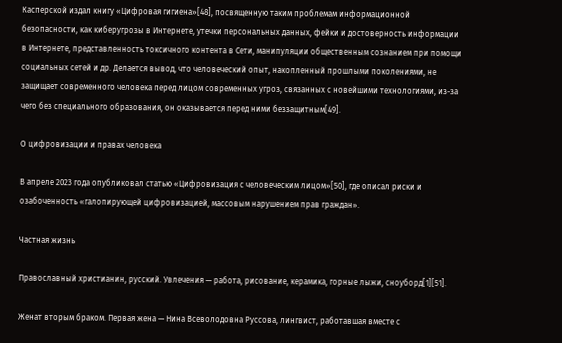Касперской издал книгу «Цифровая гигиена»[48], посвященную таким проблемам информационной безопасности, как киберугрозы в Интернете, утечки персональных данных, фейки и достоверность информации в Интернете, представленность токсичного контента в Сети, манипуляции общественным сознанием при помощи социальных сетей и др. Делается вывод, что человеческий опыт, накопленный прошлыми поколениями, не защищает современного человека перед лицом современных угроз, связанных с новейшими технологиями, из-за чего без специального образования, он оказывается перед ними беззащитным[49].

О цифровизации и правах человека

В апреле 2023 года опубликовал статью «Цифровизация с человеческим лицом»[50], где описал риски и озабоченность «галопирующей цифровизацией, массовым нарушением прав граждан».

Частная жизнь

Православный христианин, русский. Увлечения — работа, рисование, керамика, горные лыжи, сноуборд[1][51].

Женат вторым браком. Первая жена — Нина Всеволодовна Руссова, лингвист, работавшая вместе с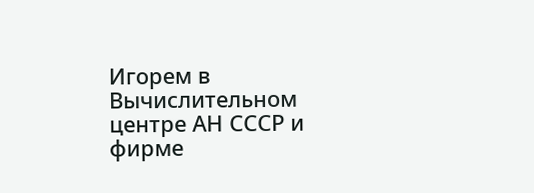Игорем в Вычислительном центре АН СССР и фирме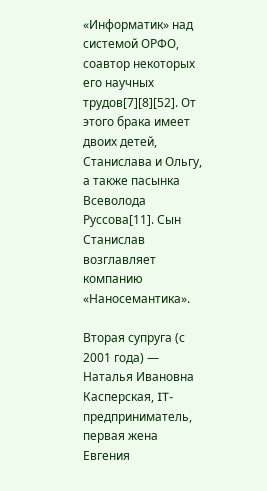«Информатик» над системой ОРФО, соавтор некоторых его научных трудов[7][8][52]. От этого брака имеет двоих детей, Станислава и Ольгу, а также пасынка Всеволода Руссова[11]. Сын Станислав возглавляет компанию «Наносемантика».

Вторая супруга (с 2001 года) — Наталья Ивановна Касперская, IT-предприниматель, первая жена Евгения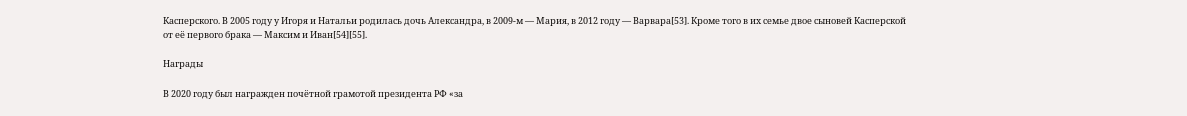Касперского. В 2005 году у Игоря и Натальи родилась дочь Александра, в 2009-м — Мария, в 2012 году — Варвара[53]. Кроме того в их семье двое сыновей Касперской от её первого брака — Максим и Иван[54][55].

Награды

В 2020 году был награжден почётной грамотой президента РФ «за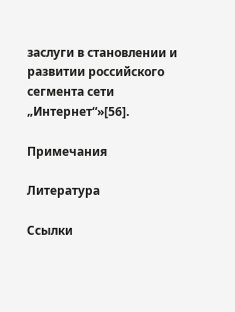заслуги в становлении и развитии российского сегмента сети „Интернет“»[56].

Примечания

Литература

Ссылки